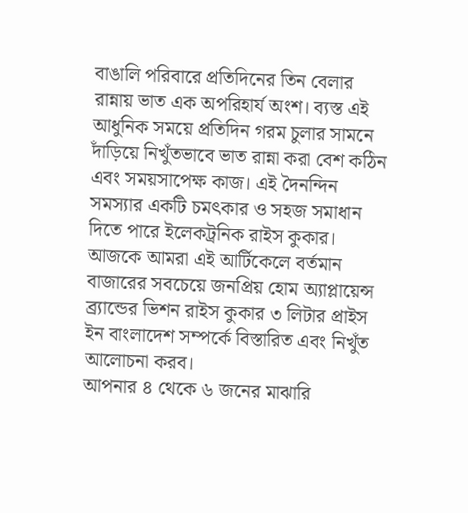বাঙালি পরিবারে প্রতিদিনের তিন বেলার রান্নায় ভাত এক অপরিহার্য অংশ। ব্যস্ত এই আধুনিক সময়ে প্রতিদিন গরম চুলার সামনে দাঁড়িয়ে নিখুঁতভাবে ভাত রান্না করা বেশ কঠিন এবং সময়সাপেক্ষ কাজ। এই দৈনন্দিন সমস্যার একটি চমৎকার ও সহজ সমাধান দিতে পারে ইলেকট্রনিক রাইস কুকার।
আজকে আমরা এই আর্টিকেলে বর্তমান বাজারের সবচেয়ে জনপ্রিয় হোম অ্যাপ্লায়েন্স ব্র্যান্ডের ভিশন রাইস কুকার ৩ লিটার প্রাইস ইন বাংলাদেশ সম্পর্কে বিস্তারিত এবং নিখুঁত আলোচনা করব।
আপনার ৪ থেকে ৬ জনের মাঝারি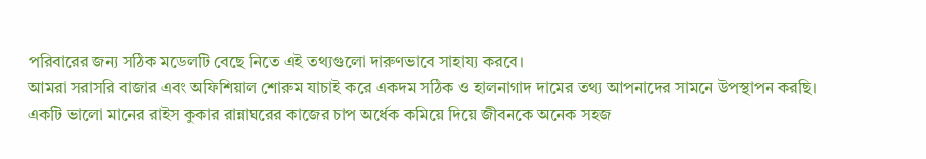পরিবারের জন্য সঠিক মডেলটি বেছে নিতে এই তথ্যগুলো দারুণভাবে সাহায্য করবে।
আমরা সরাসরি বাজার এবং অফিশিয়াল শোরুম যাচাই করে একদম সঠিক ও হালনাগাদ দামের তথ্য আপনাদের সামনে উপস্থাপন করছি।
একটি ভালো মানের রাইস কুকার রান্নাঘরের কাজের চাপ অর্ধেক কমিয়ে দিয়ে জীবনকে অনেক সহজ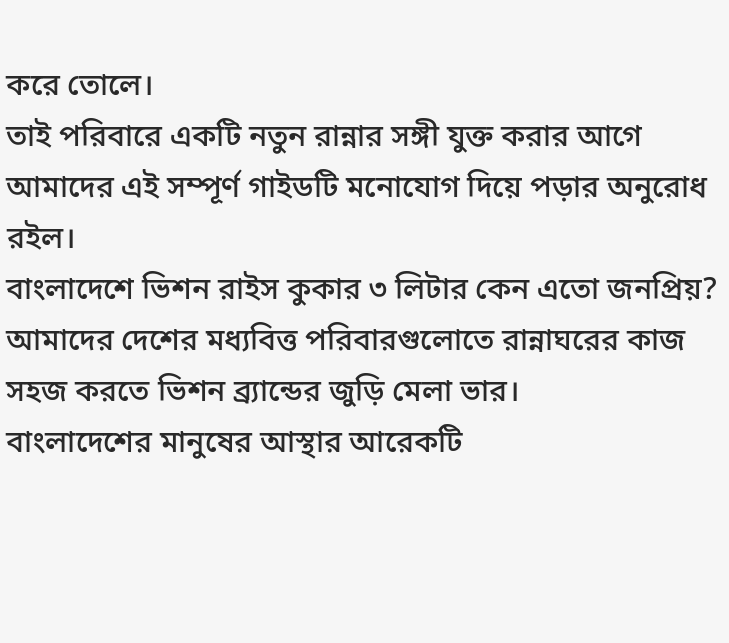করে তোলে।
তাই পরিবারে একটি নতুন রান্নার সঙ্গী যুক্ত করার আগে আমাদের এই সম্পূর্ণ গাইডটি মনোযোগ দিয়ে পড়ার অনুরোধ রইল।
বাংলাদেশে ভিশন রাইস কুকার ৩ লিটার কেন এতো জনপ্রিয়?
আমাদের দেশের মধ্যবিত্ত পরিবারগুলোতে রান্নাঘরের কাজ সহজ করতে ভিশন ব্র্যান্ডের জুড়ি মেলা ভার।
বাংলাদেশের মানুষের আস্থার আরেকটি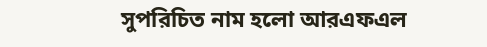সুপরিচিত নাম হলো আরএফএল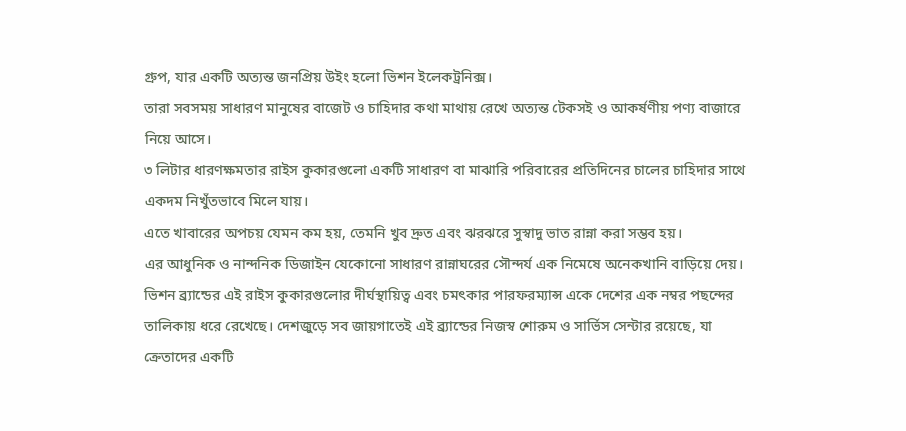গ্রুপ, যার একটি অত্যন্ত জনপ্রিয় উইং হলো ভিশন ইলেকট্রনিক্স।
তারা সবসময় সাধারণ মানুষের বাজেট ও চাহিদার কথা মাথায় রেখে অত্যন্ত টেকসই ও আকর্ষণীয় পণ্য বাজারে নিয়ে আসে।
৩ লিটার ধারণক্ষমতার রাইস কুকারগুলো একটি সাধারণ বা মাঝারি পরিবারের প্রতিদিনের চালের চাহিদার সাথে একদম নিখুঁতভাবে মিলে যায়।
এতে খাবারের অপচয় যেমন কম হয়, তেমনি খুব দ্রুত এবং ঝরঝরে সুস্বাদু ভাত রান্না করা সম্ভব হয়।
এর আধুনিক ও নান্দনিক ডিজাইন যেকোনো সাধারণ রান্নাঘরের সৌন্দর্য এক নিমেষে অনেকখানি বাড়িয়ে দেয়।
ভিশন ব্র্যান্ডের এই রাইস কুকারগুলোর দীর্ঘস্থায়িত্ব এবং চমৎকার পারফরম্যান্স একে দেশের এক নম্বর পছন্দের তালিকায় ধরে রেখেছে। দেশজুড়ে সব জায়গাতেই এই ব্র্যান্ডের নিজস্ব শোরুম ও সার্ভিস সেন্টার রয়েছে, যা ক্রেতাদের একটি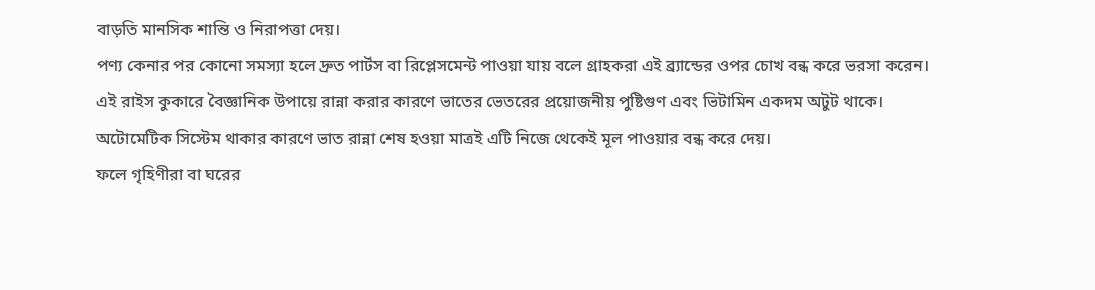বাড়তি মানসিক শান্তি ও নিরাপত্তা দেয়।
পণ্য কেনার পর কোনো সমস্যা হলে দ্রুত পার্টস বা রিপ্লেসমেন্ট পাওয়া যায় বলে গ্রাহকরা এই ব্র্যান্ডের ওপর চোখ বন্ধ করে ভরসা করেন।
এই রাইস কুকারে বৈজ্ঞানিক উপায়ে রান্না করার কারণে ভাতের ভেতরের প্রয়োজনীয় পুষ্টিগুণ এবং ভিটামিন একদম অটুট থাকে।
অটোমেটিক সিস্টেম থাকার কারণে ভাত রান্না শেষ হওয়া মাত্রই এটি নিজে থেকেই মূল পাওয়ার বন্ধ করে দেয়।
ফলে গৃহিণীরা বা ঘরের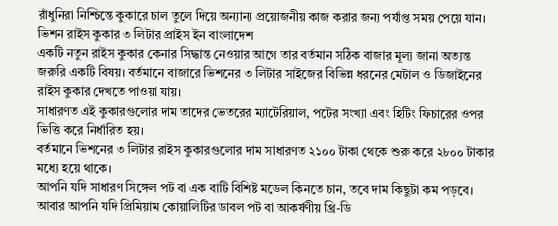রাঁধুনিরা নিশ্চিন্তে কুকারে চাল তুলে দিয়ে অন্যান্য প্রয়োজনীয় কাজ করার জন্য পর্যাপ্ত সময় পেয়ে যান।
ভিশন রাইস কুকার ৩ লিটার প্রাইস ইন বাংলাদেশ
একটি নতুন রাইস কুকার কেনার সিদ্ধান্ত নেওয়ার আগে তার বর্তমান সঠিক বাজার মূল্য জানা অত্যন্ত জরুরি একটি বিষয়। বর্তমানে বাজারে ভিশনের ৩ লিটার সাইজের বিভিন্ন ধরনের মেটাল ও ডিজাইনের রাইস কুকার দেখতে পাওয়া যায়।
সাধারণত এই কুকারগুলোর দাম তাদের ভেতরের ম্যাটেরিয়াল, পটের সংখ্যা এবং হিটিং ফিচারের ওপর ভিত্তি করে নির্ধারিত হয়।
বর্তমানে ভিশনের ৩ লিটার রাইস কুকারগুলোর দাম সাধারণত ২১০০ টাকা থেকে শুরু করে ২৮০০ টাকার মধ্যে হয়ে থাকে।
আপনি যদি সাধারণ সিঙ্গেল পট বা এক বাটি বিশিষ্ট মডেল কিনতে চান, তবে দাম কিছুটা কম পড়বে।
আবার আপনি যদি প্রিমিয়াম কোয়ালিটির ডাবল পট বা আকর্ষণীয় থ্রি-ডি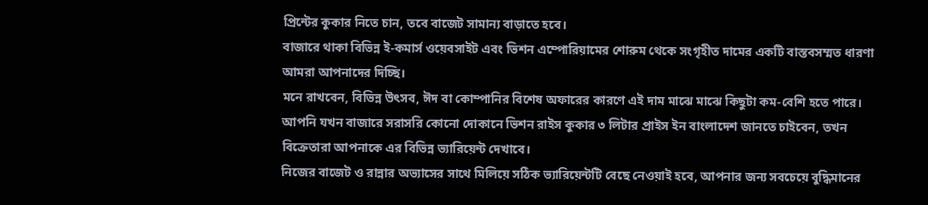প্রিন্টের কুকার নিতে চান, তবে বাজেট সামান্য বাড়াতে হবে।
বাজারে থাকা বিভিন্ন ই-কমার্স ওয়েবসাইট এবং ভিশন এম্পোরিয়ামের শোরুম থেকে সংগৃহীত দামের একটি বাস্তবসম্মত ধারণা আমরা আপনাদের দিচ্ছি।
মনে রাখবেন, বিভিন্ন উৎসব, ঈদ বা কোম্পানির বিশেষ অফারের কারণে এই দাম মাঝে মাঝে কিছুটা কম-বেশি হতে পারে।
আপনি যখন বাজারে সরাসরি কোনো দোকানে ভিশন রাইস কুকার ৩ লিটার প্রাইস ইন বাংলাদেশ জানতে চাইবেন, তখন বিক্রেতারা আপনাকে এর বিভিন্ন ভ্যারিয়েন্ট দেখাবে।
নিজের বাজেট ও রান্নার অভ্যাসের সাথে মিলিয়ে সঠিক ভ্যারিয়েন্টটি বেছে নেওয়াই হবে, আপনার জন্য সবচেয়ে বুদ্ধিমানের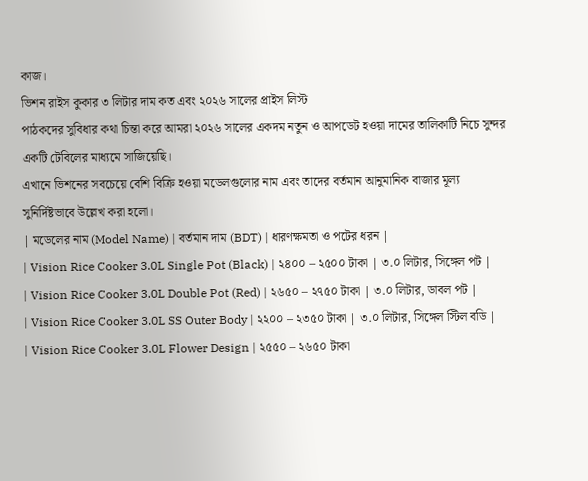কাজ।
ভিশন রাইস কুকার ৩ লিটার দাম কত এবং ২০২৬ সালের প্রাইস লিস্ট
পাঠকদের সুবিধার কথা চিন্তা করে আমরা ২০২৬ সালের একদম নতুন ও আপডেট হওয়া দামের তালিকাটি নিচে সুন্দর একটি টেবিলের মাধ্যমে সাজিয়েছি।
এখানে ভিশনের সবচেয়ে বেশি বিক্রি হওয়া মডেলগুলোর নাম এবং তাদের বর্তমান আনুমানিক বাজার মূল্য সুনির্দিষ্টভাবে উল্লেখ করা হলো।
| মডেলের নাম (Model Name) | বর্তমান দাম (BDT) | ধারণক্ষমতা ও পটের ধরন |
| Vision Rice Cooker 3.0L Single Pot (Black) | ২৪০০ – ২৫০০ টাকা | ৩.০ লিটার, সিঙ্গেল পট |
| Vision Rice Cooker 3.0L Double Pot (Red) | ২৬৫০ – ২৭৫০ টাকা | ৩.০ লিটার, ডাবল পট |
| Vision Rice Cooker 3.0L SS Outer Body | ২২০০ – ২৩৫০ টাকা | ৩.০ লিটার, সিঙ্গেল স্টিল বডি |
| Vision Rice Cooker 3.0L Flower Design | ২৫৫০ – ২৬৫০ টাকা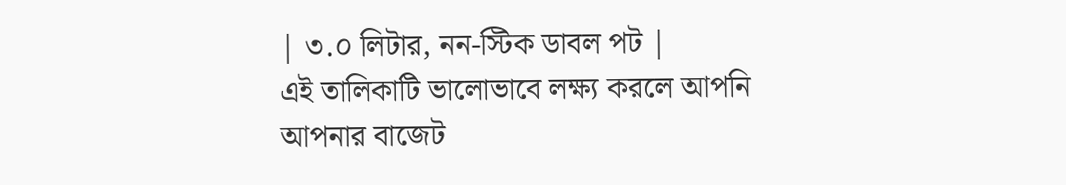| ৩.০ লিটার, নন-স্টিক ডাবল পট |
এই তালিকাটি ভালোভাবে লক্ষ্য করলে আপনি আপনার বাজেট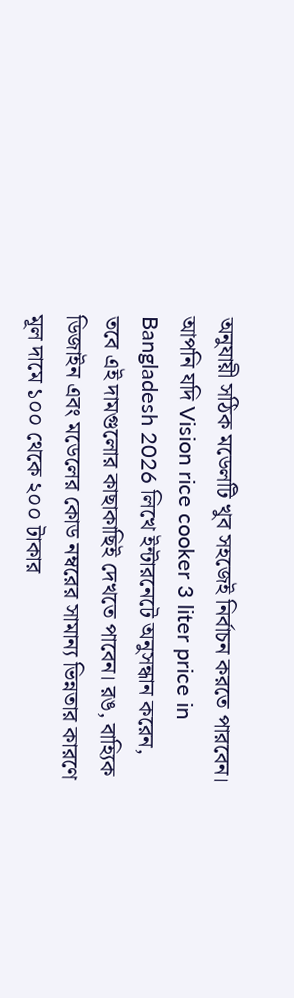অনুযায়ী সঠিক মডেলটি খুব সহজেই নির্বাচন করতে পারবেন।
আপনি যদি Vision rice cooker 3 liter price in Bangladesh 2026 লিখে ইন্টারনেটে অনুসন্ধান করেন, তবে এই দামগুলোর কাছাকাছিই দেখতে পাবেন। রঙ, বাহ্যিক ডিজাইন এবং মডেলের কোড নম্বরের সামান্য ভিন্নতার কারণে মূল দামে ১০০ থেকে ২০০ টাকার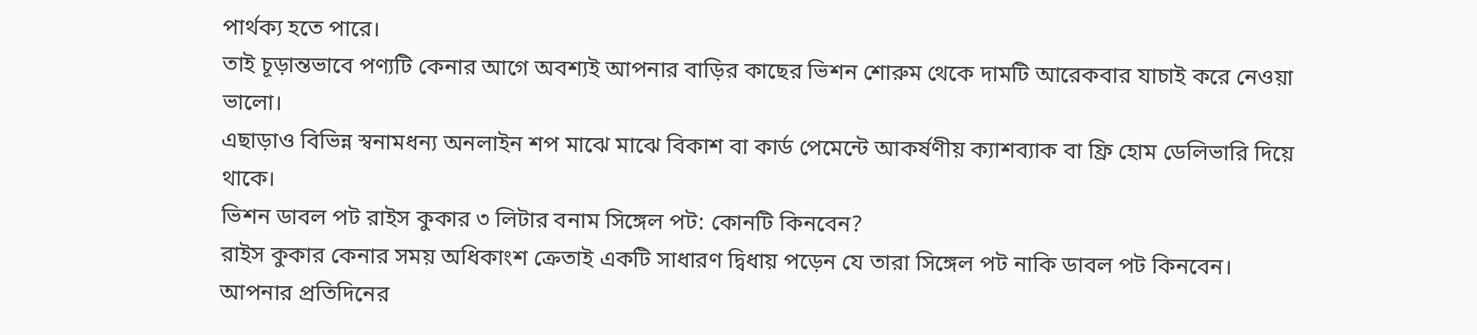পার্থক্য হতে পারে।
তাই চূড়ান্তভাবে পণ্যটি কেনার আগে অবশ্যই আপনার বাড়ির কাছের ভিশন শোরুম থেকে দামটি আরেকবার যাচাই করে নেওয়া ভালো।
এছাড়াও বিভিন্ন স্বনামধন্য অনলাইন শপ মাঝে মাঝে বিকাশ বা কার্ড পেমেন্টে আকর্ষণীয় ক্যাশব্যাক বা ফ্রি হোম ডেলিভারি দিয়ে থাকে।
ভিশন ডাবল পট রাইস কুকার ৩ লিটার বনাম সিঙ্গেল পট: কোনটি কিনবেন?
রাইস কুকার কেনার সময় অধিকাংশ ক্রেতাই একটি সাধারণ দ্বিধায় পড়েন যে তারা সিঙ্গেল পট নাকি ডাবল পট কিনবেন।
আপনার প্রতিদিনের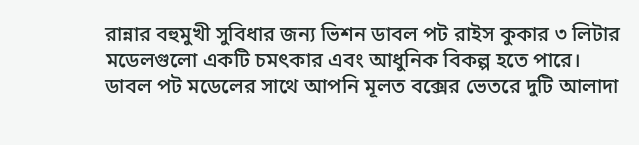রান্নার বহুমুখী সুবিধার জন্য ভিশন ডাবল পট রাইস কুকার ৩ লিটার মডেলগুলো একটি চমৎকার এবং আধুনিক বিকল্প হতে পারে।
ডাবল পট মডেলের সাথে আপনি মূলত বক্সের ভেতরে দুটি আলাদা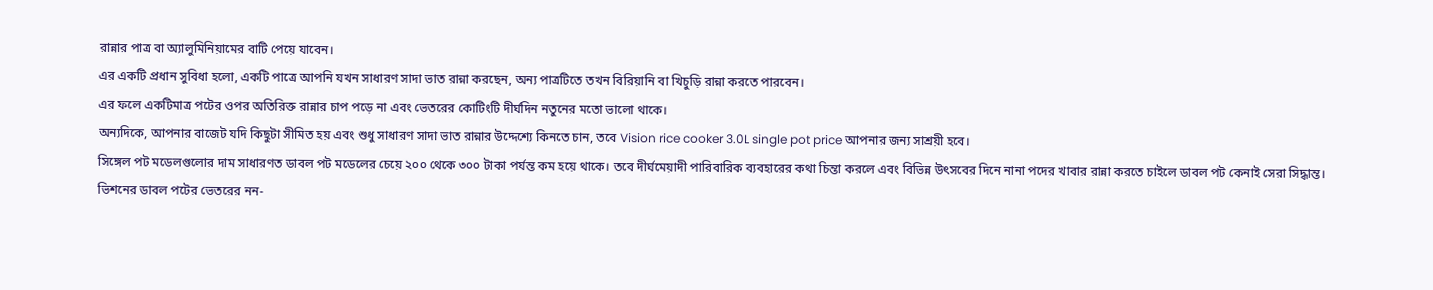রান্নার পাত্র বা অ্যালুমিনিয়ামের বাটি পেয়ে যাবেন।
এর একটি প্রধান সুবিধা হলো, একটি পাত্রে আপনি যখন সাধারণ সাদা ভাত রান্না করছেন, অন্য পাত্রটিতে তখন বিরিয়ানি বা খিচুড়ি রান্না করতে পারবেন।
এর ফলে একটিমাত্র পটের ওপর অতিরিক্ত রান্নার চাপ পড়ে না এবং ভেতরের কোটিংটি দীর্ঘদিন নতুনের মতো ভালো থাকে।
অন্যদিকে, আপনার বাজেট যদি কিছুটা সীমিত হয় এবং শুধু সাধারণ সাদা ভাত রান্নার উদ্দেশ্যে কিনতে চান, তবে Vision rice cooker 3.0L single pot price আপনার জন্য সাশ্রয়ী হবে।
সিঙ্গেল পট মডেলগুলোর দাম সাধারণত ডাবল পট মডেলের চেয়ে ২০০ থেকে ৩০০ টাকা পর্যন্ত কম হয়ে থাকে। তবে দীর্ঘমেয়াদী পারিবারিক ব্যবহারের কথা চিন্তা করলে এবং বিভিন্ন উৎসবের দিনে নানা পদের খাবার রান্না করতে চাইলে ডাবল পট কেনাই সেরা সিদ্ধান্ত।
ভিশনের ডাবল পটের ভেতরের নন-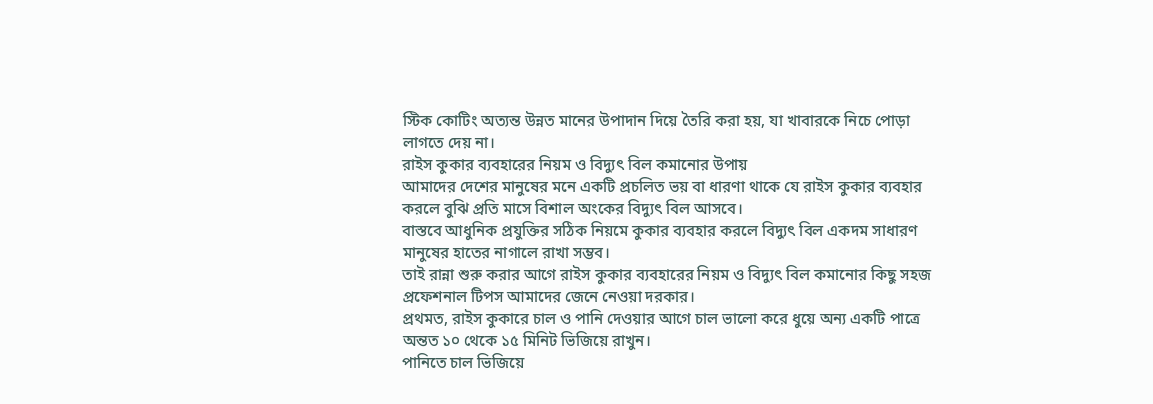স্টিক কোটিং অত্যন্ত উন্নত মানের উপাদান দিয়ে তৈরি করা হয়, যা খাবারকে নিচে পোড়া লাগতে দেয় না।
রাইস কুকার ব্যবহারের নিয়ম ও বিদ্যুৎ বিল কমানোর উপায়
আমাদের দেশের মানুষের মনে একটি প্রচলিত ভয় বা ধারণা থাকে যে রাইস কুকার ব্যবহার করলে বুঝি প্রতি মাসে বিশাল অংকের বিদ্যুৎ বিল আসবে।
বাস্তবে আধুনিক প্রযুক্তির সঠিক নিয়মে কুকার ব্যবহার করলে বিদ্যুৎ বিল একদম সাধারণ মানুষের হাতের নাগালে রাখা সম্ভব।
তাই রান্না শুরু করার আগে রাইস কুকার ব্যবহারের নিয়ম ও বিদ্যুৎ বিল কমানোর কিছু সহজ প্রফেশনাল টিপস আমাদের জেনে নেওয়া দরকার।
প্রথমত, রাইস কুকারে চাল ও পানি দেওয়ার আগে চাল ভালো করে ধুয়ে অন্য একটি পাত্রে অন্তত ১০ থেকে ১৫ মিনিট ভিজিয়ে রাখুন।
পানিতে চাল ভিজিয়ে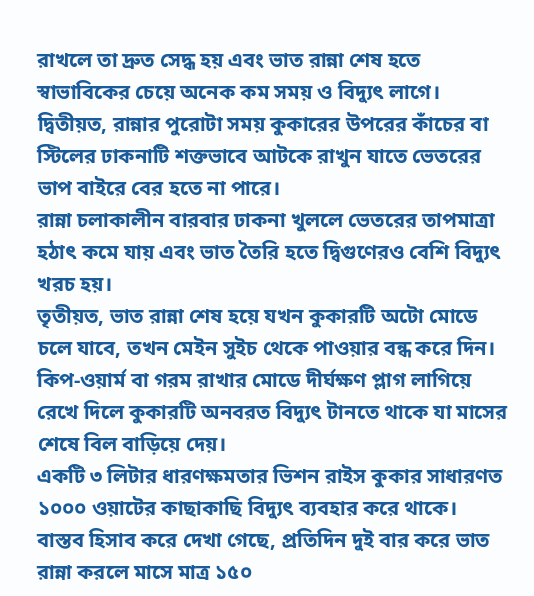রাখলে তা দ্রুত সেদ্ধ হয় এবং ভাত রান্না শেষ হতে স্বাভাবিকের চেয়ে অনেক কম সময় ও বিদ্যুৎ লাগে।
দ্বিতীয়ত, রান্নার পুরোটা সময় কুকারের উপরের কাঁচের বা স্টিলের ঢাকনাটি শক্তভাবে আটকে রাখুন যাতে ভেতরের ভাপ বাইরে বের হতে না পারে।
রান্না চলাকালীন বারবার ঢাকনা খুললে ভেতরের তাপমাত্রা হঠাৎ কমে যায় এবং ভাত তৈরি হতে দ্বিগুণেরও বেশি বিদ্যুৎ খরচ হয়।
তৃতীয়ত, ভাত রান্না শেষ হয়ে যখন কুকারটি অটো মোডে চলে যাবে, তখন মেইন সুইচ থেকে পাওয়ার বন্ধ করে দিন।
কিপ-ওয়ার্ম বা গরম রাখার মোডে দীর্ঘক্ষণ প্লাগ লাগিয়ে রেখে দিলে কুকারটি অনবরত বিদ্যুৎ টানতে থাকে যা মাসের শেষে বিল বাড়িয়ে দেয়।
একটি ৩ লিটার ধারণক্ষমতার ভিশন রাইস কুকার সাধারণত ১০০০ ওয়াটের কাছাকাছি বিদ্যুৎ ব্যবহার করে থাকে।
বাস্তব হিসাব করে দেখা গেছে, প্রতিদিন দুই বার করে ভাত রান্না করলে মাসে মাত্র ১৫০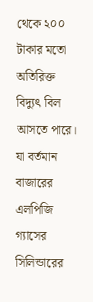থেকে ২০০ টাকার মতো অতিরিক্ত বিদ্যুৎ বিল আসতে পারে।
যা বর্তমান বাজারের এলপিজি গ্যাসের সিলিন্ডারের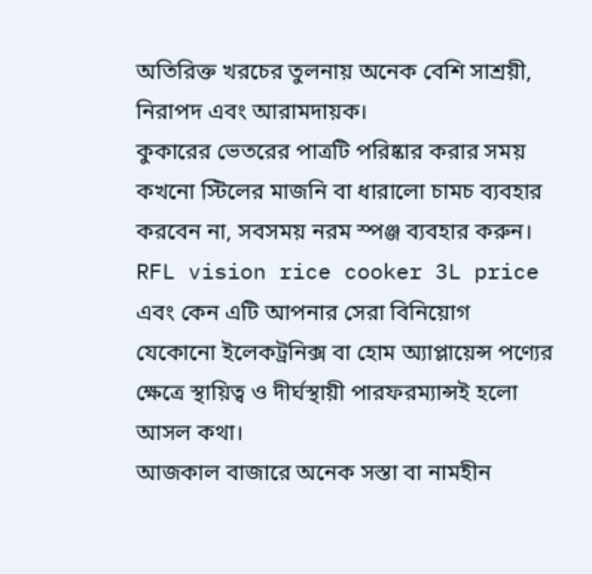অতিরিক্ত খরচের তুলনায় অনেক বেশি সাশ্রয়ী, নিরাপদ এবং আরামদায়ক।
কুকারের ভেতরের পাত্রটি পরিষ্কার করার সময় কখনো স্টিলের মাজনি বা ধারালো চামচ ব্যবহার করবেন না, সবসময় নরম স্পঞ্জ ব্যবহার করুন।
RFL vision rice cooker 3L price এবং কেন এটি আপনার সেরা বিনিয়োগ
যেকোনো ইলেকট্রনিক্স বা হোম অ্যাপ্লায়েন্স পণ্যের ক্ষেত্রে স্থায়িত্ব ও দীর্ঘস্থায়ী পারফরম্যান্সই হলো আসল কথা।
আজকাল বাজারে অনেক সস্তা বা নামহীন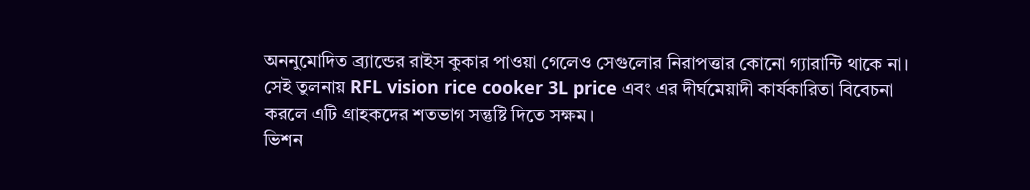অননুমোদিত ব্র্যান্ডের রাইস কুকার পাওয়া গেলেও সেগুলোর নিরাপত্তার কোনো গ্যারান্টি থাকে না।
সেই তুলনায় RFL vision rice cooker 3L price এবং এর দীর্ঘমেয়াদী কার্যকারিতা বিবেচনা করলে এটি গ্রাহকদের শতভাগ সন্তুষ্টি দিতে সক্ষম।
ভিশন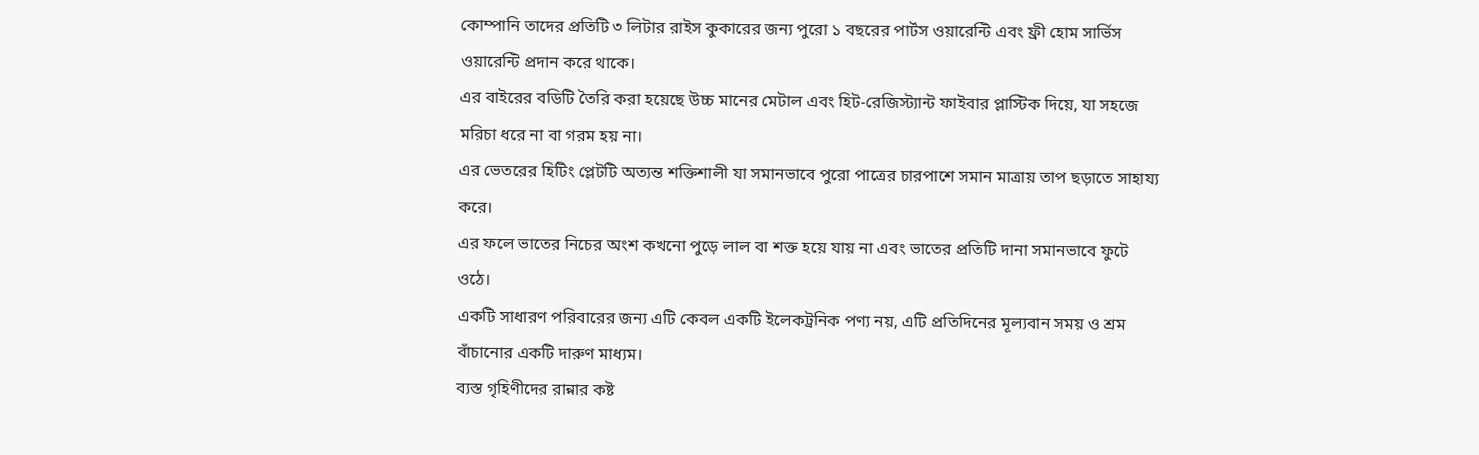কোম্পানি তাদের প্রতিটি ৩ লিটার রাইস কুকারের জন্য পুরো ১ বছরের পার্টস ওয়ারেন্টি এবং ফ্রী হোম সার্ভিস ওয়ারেন্টি প্রদান করে থাকে।
এর বাইরের বডিটি তৈরি করা হয়েছে উচ্চ মানের মেটাল এবং হিট-রেজিস্ট্যান্ট ফাইবার প্লাস্টিক দিয়ে, যা সহজে মরিচা ধরে না বা গরম হয় না।
এর ভেতরের হিটিং প্লেটটি অত্যন্ত শক্তিশালী যা সমানভাবে পুরো পাত্রের চারপাশে সমান মাত্রায় তাপ ছড়াতে সাহায্য করে।
এর ফলে ভাতের নিচের অংশ কখনো পুড়ে লাল বা শক্ত হয়ে যায় না এবং ভাতের প্রতিটি দানা সমানভাবে ফুটে ওঠে।
একটি সাধারণ পরিবারের জন্য এটি কেবল একটি ইলেকট্রনিক পণ্য নয়, এটি প্রতিদিনের মূল্যবান সময় ও শ্রম বাঁচানোর একটি দারুণ মাধ্যম।
ব্যস্ত গৃহিণীদের রান্নার কষ্ট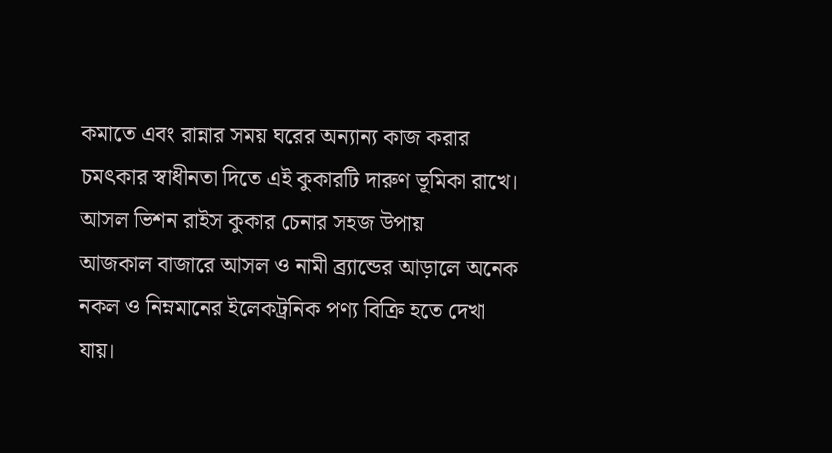কমাতে এবং রান্নার সময় ঘরের অন্যান্য কাজ করার চমৎকার স্বাধীনতা দিতে এই কুকারটি দারুণ ভূমিকা রাখে।
আসল ভিশন রাইস কুকার চেনার সহজ উপায়
আজকাল বাজারে আসল ও নামী ব্র্যান্ডের আড়ালে অনেক নকল ও নিম্নমানের ইলেকট্রনিক পণ্য বিক্রি হতে দেখা যায়।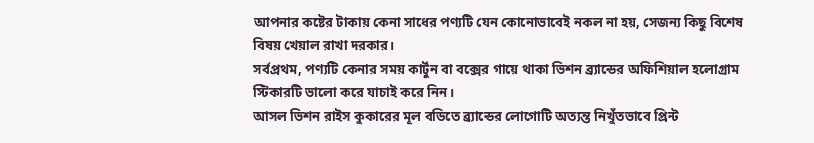আপনার কষ্টের টাকায় কেনা সাধের পণ্যটি যেন কোনোভাবেই নকল না হয়, সেজন্য কিছু বিশেষ বিষয় খেয়াল রাখা দরকার।
সর্বপ্রথম, পণ্যটি কেনার সময় কার্টুন বা বক্সের গায়ে থাকা ভিশন ব্র্যান্ডের অফিশিয়াল হলোগ্রাম স্টিকারটি ভালো করে যাচাই করে নিন।
আসল ভিশন রাইস কুকারের মূল বডিতে ব্র্যান্ডের লোগোটি অত্যন্ত নিখুঁতভাবে প্রিন্ট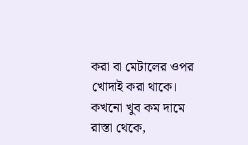করা বা মেটালের ওপর খোদাই করা থাকে।
কখনো খুব কম দামে রাস্তা থেকে,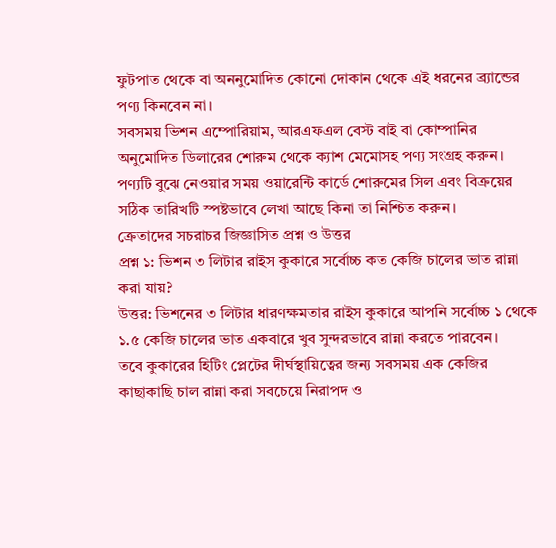ফুটপাত থেকে বা অননুমোদিত কোনো দোকান থেকে এই ধরনের ব্র্যান্ডের পণ্য কিনবেন না।
সবসময় ভিশন এম্পোরিয়াম, আরএফএল বেস্ট বাই বা কোম্পানির অনুমোদিত ডিলারের শোরুম থেকে ক্যাশ মেমোসহ পণ্য সংগ্রহ করুন।
পণ্যটি বুঝে নেওয়ার সময় ওয়ারেন্টি কার্ডে শোরুমের সিল এবং বিক্রয়ের সঠিক তারিখটি স্পষ্টভাবে লেখা আছে কিনা তা নিশ্চিত করুন।
ক্রেতাদের সচরাচর জিজ্ঞাসিত প্রশ্ন ও উত্তর
প্রশ্ন ১: ভিশন ৩ লিটার রাইস কুকারে সর্বোচ্চ কত কেজি চালের ভাত রান্না করা যায়?
উত্তর: ভিশনের ৩ লিটার ধারণক্ষমতার রাইস কুকারে আপনি সর্বোচ্চ ১ থেকে ১.৫ কেজি চালের ভাত একবারে খুব সুন্দরভাবে রান্না করতে পারবেন।
তবে কুকারের হিটিং প্লেটের দীর্ঘস্থায়িত্বের জন্য সবসময় এক কেজির কাছাকাছি চাল রান্না করা সবচেয়ে নিরাপদ ও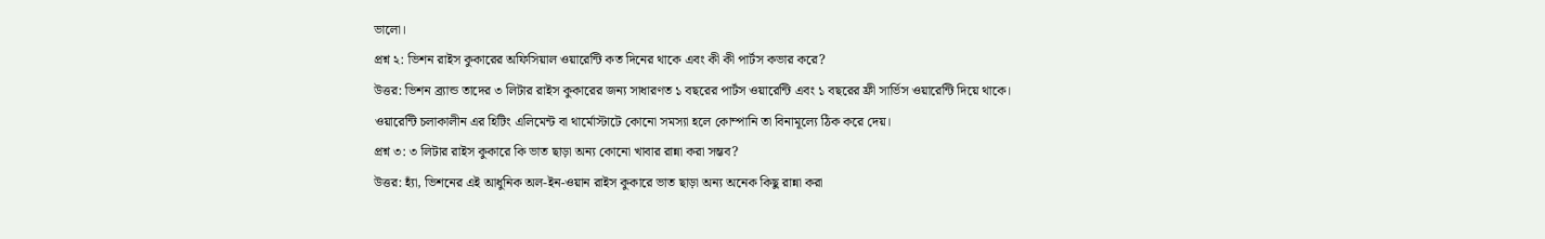ভালো।
প্রশ্ন ২: ভিশন রাইস কুকারের অফিসিয়াল ওয়ারেন্টি কত দিনের থাকে এবং কী কী পার্টস কভার করে?
উত্তর: ভিশন ব্র্যান্ড তাদের ৩ লিটার রাইস কুকারের জন্য সাধারণত ১ বছরের পার্টস ওয়ারেন্টি এবং ১ বছরের ফ্রী সার্ভিস ওয়ারেন্টি দিয়ে থাকে।
ওয়ারেন্টি চলাকালীন এর হিটিং এলিমেন্ট বা থার্মোস্টাটে কোনো সমস্যা হলে কোম্পানি তা বিনামূল্যে ঠিক করে দেয়।
প্রশ্ন ৩: ৩ লিটার রাইস কুকারে কি ভাত ছাড়া অন্য কোনো খাবার রান্না করা সম্ভব?
উত্তর: হ্যাঁ, ভিশনের এই আধুনিক অল-ইন-ওয়ান রাইস কুকারে ভাত ছাড়া অন্য অনেক কিছু রান্না করা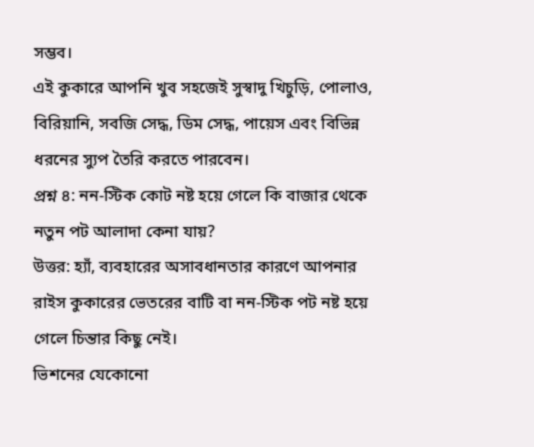সম্ভব।
এই কুকারে আপনি খুব সহজেই সুস্বাদু খিচুড়ি, পোলাও, বিরিয়ানি, সবজি সেদ্ধ, ডিম সেদ্ধ, পায়েস এবং বিভিন্ন ধরনের স্যুপ তৈরি করতে পারবেন।
প্রশ্ন ৪: নন-স্টিক কোট নষ্ট হয়ে গেলে কি বাজার থেকে নতুন পট আলাদা কেনা যায়?
উত্তর: হ্যাঁ, ব্যবহারের অসাবধানতার কারণে আপনার রাইস কুকারের ভেতরের বাটি বা নন-স্টিক পট নষ্ট হয়ে গেলে চিন্তার কিছু নেই।
ভিশনের যেকোনো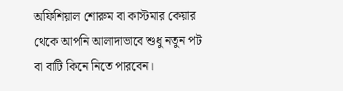অফিশিয়াল শোরুম বা কাস্টমার কেয়ার থেকে আপনি আলাদাভাবে শুধু নতুন পট বা বাটি কিনে নিতে পারবেন।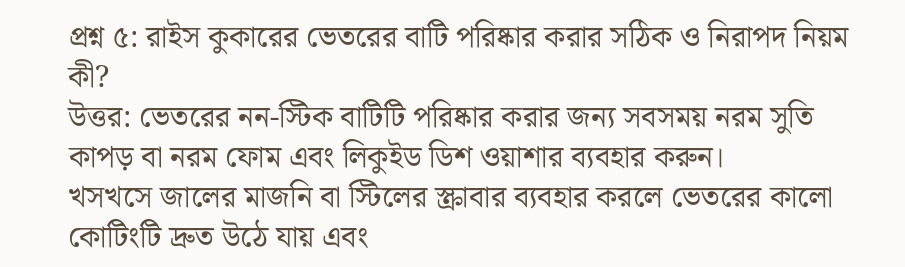প্রশ্ন ৫: রাইস কুকারের ভেতরের বাটি পরিষ্কার করার সঠিক ও নিরাপদ নিয়ম কী?
উত্তর: ভেতরের নন-স্টিক বাটিটি পরিষ্কার করার জন্য সবসময় নরম সুতি কাপড় বা নরম ফোম এবং লিকুইড ডিশ ওয়াশার ব্যবহার করুন।
খসখসে জালের মাজনি বা স্টিলের স্ক্রাবার ব্যবহার করলে ভেতরের কালো কোটিংটি দ্রুত উঠে যায় এবং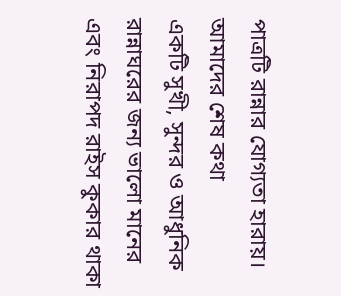পাত্রটি রান্নার যোগ্যতা হারায়।
আমাদের শেষ কথা
একটি সুখী, সুন্দর ও আধুনিক রান্নাঘরের জন্য ভালো মানের এবং নিরাপদ রাইস কুকার থাকা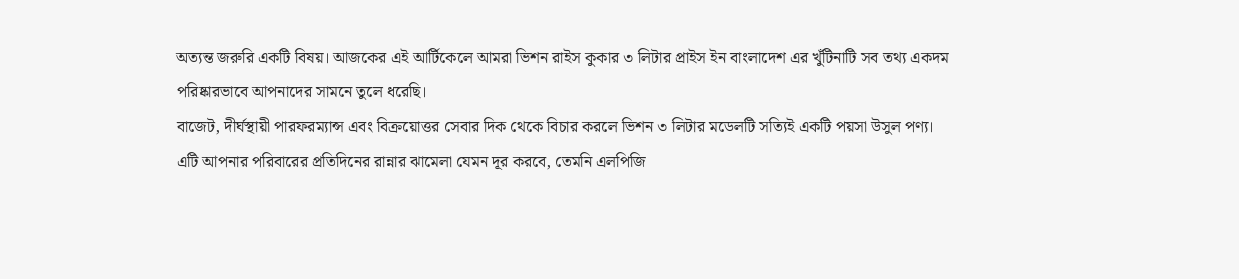অত্যন্ত জরুরি একটি বিষয়। আজকের এই আর্টিকেলে আমরা ভিশন রাইস কুকার ৩ লিটার প্রাইস ইন বাংলাদেশ এর খুঁটিনাটি সব তথ্য একদম পরিষ্কারভাবে আপনাদের সামনে তুলে ধরেছি।
বাজেট, দীর্ঘস্থায়ী পারফরম্যান্স এবং বিক্রয়োত্তর সেবার দিক থেকে বিচার করলে ভিশন ৩ লিটার মডেলটি সত্যিই একটি পয়সা উসুল পণ্য।
এটি আপনার পরিবারের প্রতিদিনের রান্নার ঝামেলা যেমন দূর করবে, তেমনি এলপিজি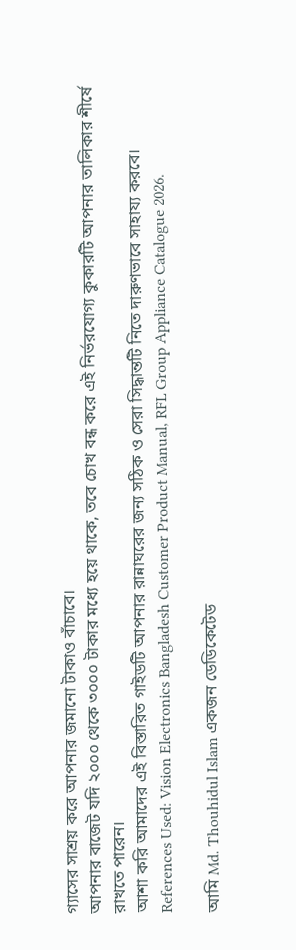গ্যাসের সাশ্রয় করে আপনার জমানো টাকাও বাঁচাবে।
আপনার বাজেট যদি ২০০০ থেকে ৩০০০ টাকার মধ্যে হয়ে থাকে, তবে চোখ বন্ধ করে এই নির্ভরযোগ্য কুকারটি আপনার তালিকার শীর্ষে রাখতে পারেন।
আশা করি আমাদের এই বিস্তারিত গাইডটি আপনার রান্নাঘরের জন্য সঠিক ও সেরা সিদ্ধান্তটি নিতে দারুণভাবে সাহায্য করবে।
References Used: Vision Electronics Bangladesh Customer Product Manual, RFL Group Appliance Catalogue 2026.

আমি Md. Thouhidul Islam একজন ডেডিকেটেড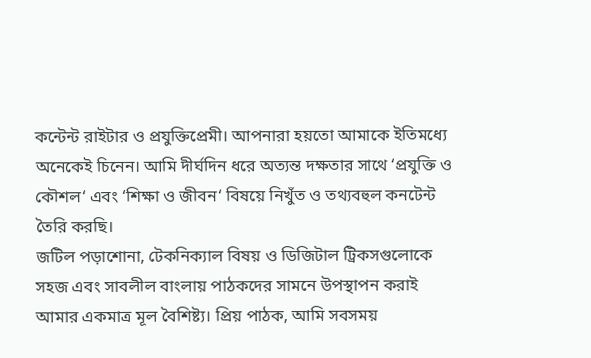কন্টেন্ট রাইটার ও প্রযুক্তিপ্রেমী। আপনারা হয়তো আমাকে ইতিমধ্যে অনেকেই চিনেন। আমি দীর্ঘদিন ধরে অত্যন্ত দক্ষতার সাথে ‘প্রযুক্তি ও কৌশল‘ এবং ‘শিক্ষা ও জীবন‘ বিষয়ে নিখুঁত ও তথ্যবহুল কনটেন্ট তৈরি করছি।
জটিল পড়াশোনা, টেকনিক্যাল বিষয় ও ডিজিটাল ট্রিকসগুলোকে সহজ এবং সাবলীল বাংলায় পাঠকদের সামনে উপস্থাপন করাই আমার একমাত্র মূল বৈশিষ্ট্য। প্রিয় পাঠক, আমি সবসময়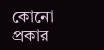কোনো প্রকার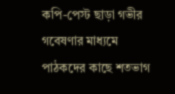কপি-পেস্ট ছাড়া গভীর গবেষণার মাধ্যমে পাঠকদের কাছে শতভাগ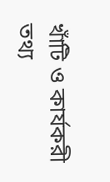খাঁটি ও কার্যকরী তথ্য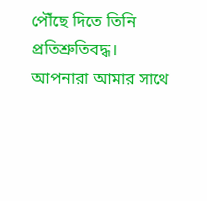পৌঁছে দিতে তিনি প্রতিশ্রুতিবদ্ধ। আপনারা আমার সাথে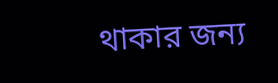থাকার জন্য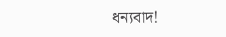ধন্যবাদ!